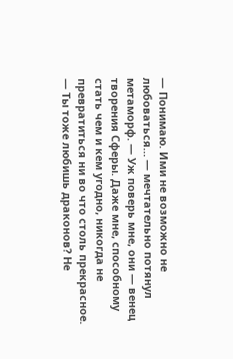— Понимаю. Ими не возможно не любоваться… — мечтательно потянул метаморф. — Уж поверь мне, они — венец творения Сферы. Даже мне, способному стать чем и кем угодно, никогда не превратиться ни во что столь прекрасное.
— Ты тоже любишь драконов? Не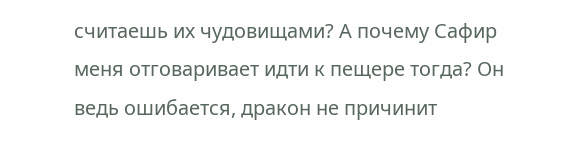считаешь их чудовищами? А почему Сафир меня отговаривает идти к пещере тогда? Он ведь ошибается, дракон не причинит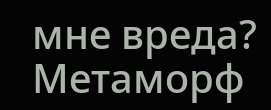мне вреда?
Метаморф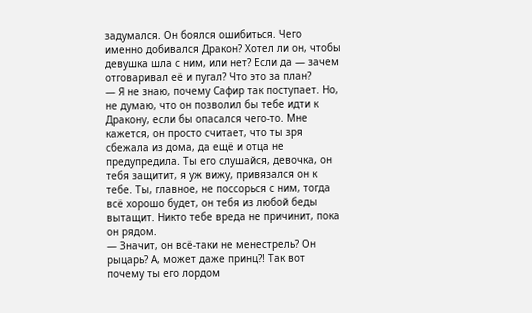задумался. Он боялся ошибиться. Чего именно добивался Дракон? Хотел ли он, чтобы девушка шла с ним, или нет? Если да — зачем отговаривал её и пугал? Что это за план?
— Я не знаю, почему Сафир так поступает. Но, не думаю, что он позволил бы тебе идти к Дракону, если бы опасался чего-то. Мне кажется, он просто считает, что ты зря сбежала из дома, да ещё и отца не предупредила. Ты его слушайся, девочка, он тебя защитит, я уж вижу, привязался он к тебе. Ты, главное, не поссорься с ним, тогда всё хорошо будет, он тебя из любой беды вытащит. Никто тебе вреда не причинит, пока он рядом.
— Значит, он всё-таки не менестрель? Он рыцарь? А, может даже принц?! Так вот почему ты его лордом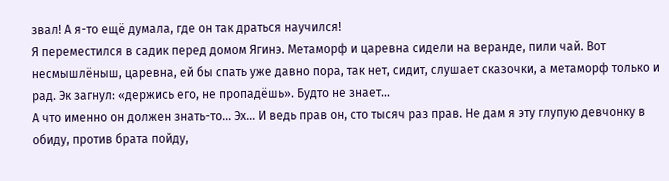звал! А я-то ещё думала, где он так драться научился!
Я переместился в садик перед домом Ягинэ. Метаморф и царевна сидели на веранде, пили чай. Вот несмышлёныш, царевна, ей бы спать уже давно пора, так нет, сидит, слушает сказочки, а метаморф только и рад. Эк загнул: «держись его, не пропадёшь». Будто не знает…
А что именно он должен знать-то… Эх… И ведь прав он, сто тысяч раз прав. Не дам я эту глупую девчонку в обиду, против брата пойду,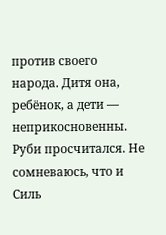против своего народа. Дитя она, ребёнок, а дети — неприкосновенны. Руби просчитался. Не сомневаюсь, что и Силь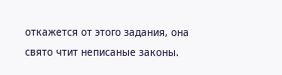откажется от этого задания, она свято чтит неписаные законы.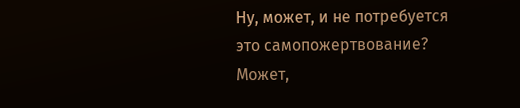Ну, может, и не потребуется это самопожертвование? Может,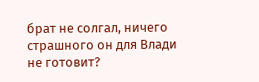брат не солгал, ничего страшного он для Влади не готовит?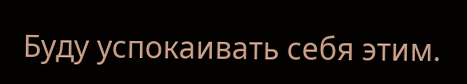Буду успокаивать себя этим.